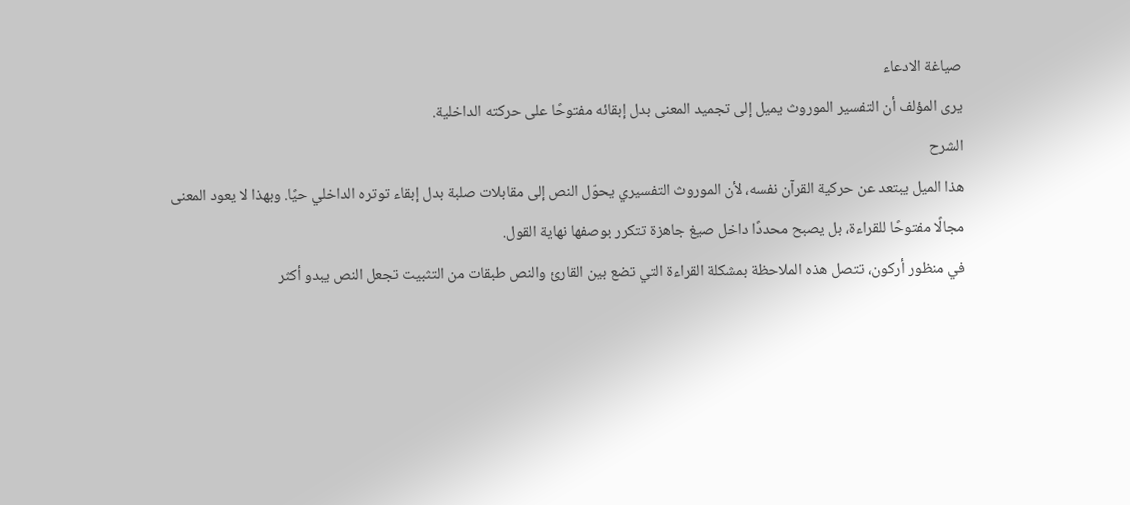صياغة الادعاء
يرى المؤلف أن التفسير الموروث يميل إلى تجميد المعنى بدل إبقائه مفتوحًا على حركته الداخلية.
الشرح
هذا الميل يبتعد عن حركية القرآن نفسه، لأن الموروث التفسيري يحوّل النص إلى مقابلات صلبة بدل إبقاء توتره الداخلي حيًا. وبهذا لا يعود المعنى مجالًا مفتوحًا للقراءة، بل يصبح محددًا داخل صيغ جاهزة تتكرر بوصفها نهاية القول.
في منظور أركون، تتصل هذه الملاحظة بمشكلة القراءة التي تضع بين القارئ والنص طبقات من التثبيت تجعل النص يبدو أكثر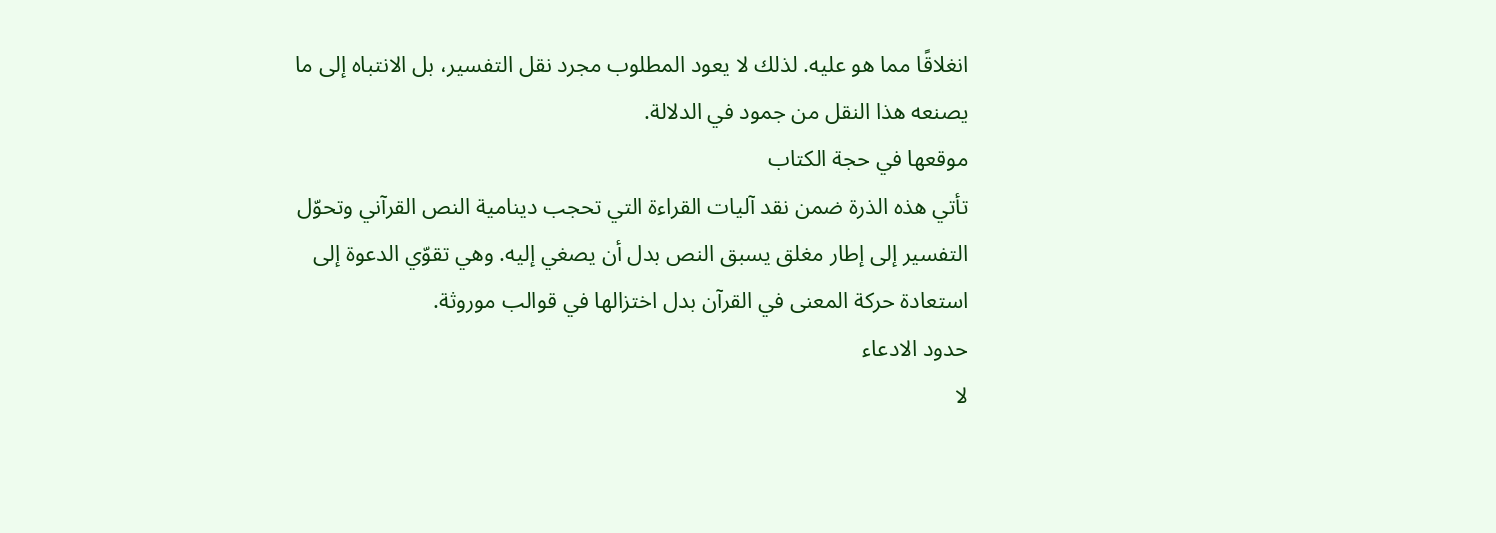انغلاقًا مما هو عليه. لذلك لا يعود المطلوب مجرد نقل التفسير، بل الانتباه إلى ما يصنعه هذا النقل من جمود في الدلالة.
موقعها في حجة الكتاب
تأتي هذه الذرة ضمن نقد آليات القراءة التي تحجب دينامية النص القرآني وتحوّل التفسير إلى إطار مغلق يسبق النص بدل أن يصغي إليه. وهي تقوّي الدعوة إلى استعادة حركة المعنى في القرآن بدل اختزالها في قوالب موروثة.
حدود الادعاء
لا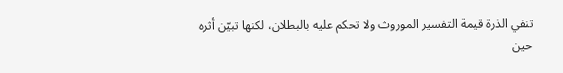تنفي الذرة قيمة التفسير الموروث ولا تحكم عليه بالبطلان، لكنها تبيّن أثره حين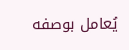يُعامل بوصفه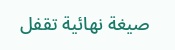صيغة نهائية تقفل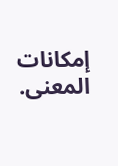إمكانات المعنى.